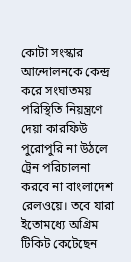কোটা সংস্কার আন্দোলনকে কেন্দ্র করে সংঘাতময় পরিস্থিতি নিয়ন্ত্রণে দেয়া কারফিউ পুরোপুরি না উঠলে ট্রেন পরিচালনা করবে না বাংলাদেশ রেলওয়ে। তবে যারা ইতোমধ্যে অগ্রিম টিকিট কেটেছেন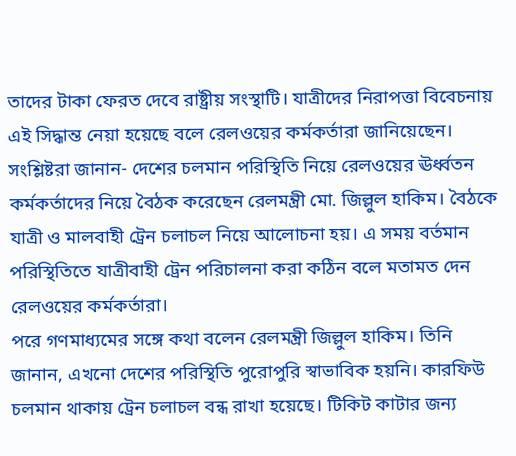তাদের টাকা ফেরত দেবে রাষ্ট্রীয় সংস্থাটি। যাত্রীদের নিরাপত্তা বিবেচনায় এই সিদ্ধান্ত নেয়া হয়েছে বলে রেলওয়ের কর্মকর্তারা জানিয়েছেন।
সংশ্লিষ্টরা জানান- দেশের চলমান পরিস্থিতি নিয়ে রেলওয়ের ঊর্ধ্বতন কর্মকর্তাদের নিয়ে বৈঠক করেছেন রেলমন্ত্রী মো. জিল্লুল হাকিম। বৈঠকে যাত্রী ও মালবাহী ট্রেন চলাচল নিয়ে আলোচনা হয়। এ সময় বর্তমান পরিস্থিতিতে যাত্রীবাহী ট্রেন পরিচালনা করা কঠিন বলে মতামত দেন রেলওয়ের কর্মকর্তারা।
পরে গণমাধ্যমের সঙ্গে কথা বলেন রেলমন্ত্রী জিল্লুল হাকিম। তিনি জানান, এখনো দেশের পরিস্থিতি পুরোপুরি স্বাভাবিক হয়নি। কারফিউ চলমান থাকায় ট্রেন চলাচল বন্ধ রাখা হয়েছে। টিকিট কাটার জন্য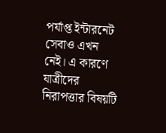পর্যাপ্ত ইন্টারনেট সেবাও এখন নেই। এ কারণে যাত্রীদের নিরাপত্তার বিষয়টি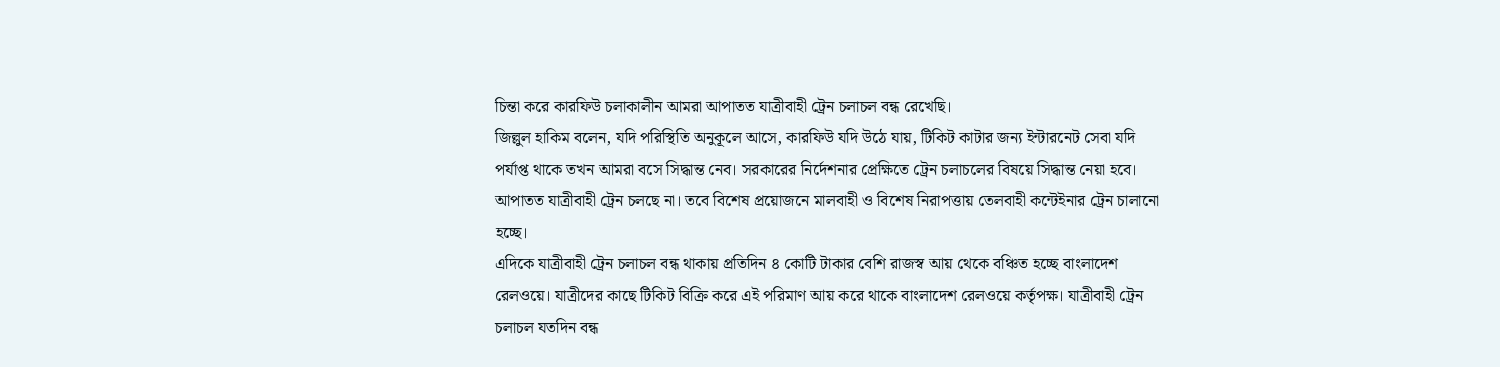চিন্তা করে কারফিউ চলাকালীন আমরা আপাতত যাত্রীবাহী ট্রেন চলাচল বন্ধ রেখেছি।
জিল্লুল হাকিম বলেন, যদি পরিস্থিতি অনুকূলে আসে, কারফিউ যদি উঠে যায়, টিকিট কাটার জন্য ইন্টারনেট সেবা যদি পর্যাপ্ত থাকে তখন আমরা বসে সিদ্ধান্ত নেব। সরকারের নির্দেশনার প্রেক্ষিতে ট্রেন চলাচলের বিষয়ে সিদ্ধান্ত নেয়া হবে। আপাতত যাত্রীবাহী ট্রেন চলছে না। তবে বিশেষ প্রয়োজনে মালবাহী ও বিশেষ নিরাপত্তায় তেলবাহী কন্টেইনার ট্রেন চালানো হচ্ছে।
এদিকে যাত্রীবাহী ট্রেন চলাচল বন্ধ থাকায় প্রতিদিন ৪ কোটি টাকার বেশি রাজস্ব আয় থেকে বঞ্চিত হচ্ছে বাংলাদেশ রেলওয়ে। যাত্রীদের কাছে টিকিট বিক্রি করে এই পরিমাণ আয় করে থাকে বাংলাদেশ রেলওয়ে কর্তৃপক্ষ। যাত্রীবাহী ট্রেন চলাচল যতদিন বন্ধ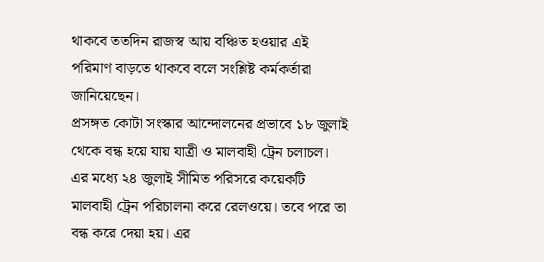থাকবে ততদিন রাজস্ব আয় বঞ্চিত হওয়ার এই পরিমাণ বাড়তে থাকবে বলে সংশ্লিষ্ট কর্মকর্তারা জানিয়েছেন।
প্রসঙ্গত কোটা সংস্কার আন্দোলনের প্রভাবে ১৮ জুলাই থেকে বন্ধ হয়ে যায় যাত্রী ও মালবাহী ট্রেন চলাচল। এর মধ্যে ২৪ জুলাই সীমিত পরিসরে কয়েকটি মালবাহী ট্রেন পরিচালনা করে রেলওয়ে। তবে পরে তা বন্ধ করে দেয়া হয়। এর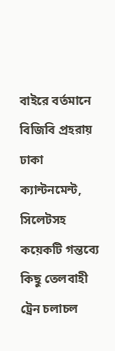বাইরে বর্তমানে বিজিবি প্রহরায় ঢাকা ক্যান্টনমেন্ট, সিলেটসহ কয়েকটি গন্তব্যে কিছু তেলবাহী ট্রেন চলাচল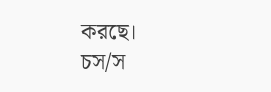করছে।
চস/স